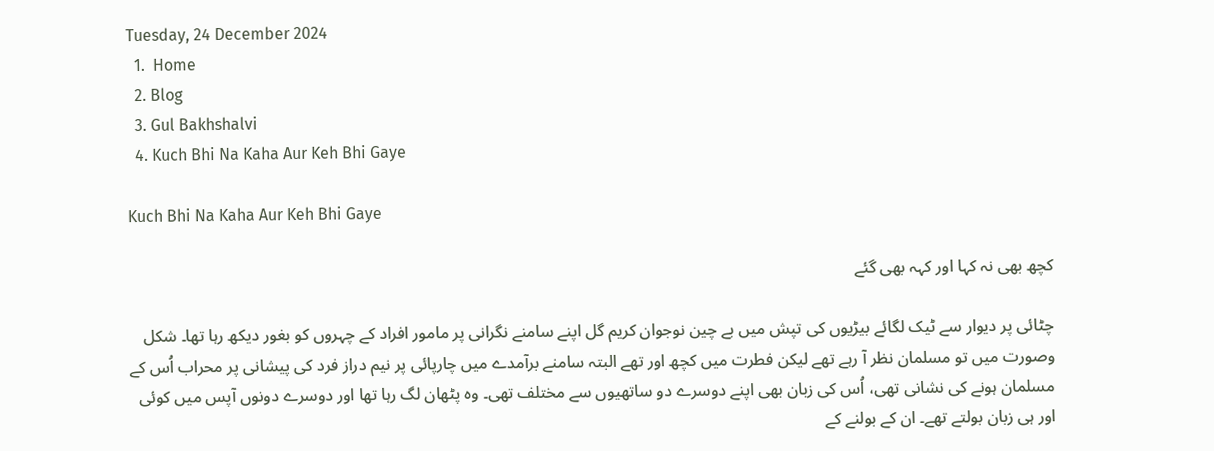Tuesday, 24 December 2024
  1.  Home
  2. Blog
  3. Gul Bakhshalvi
  4. Kuch Bhi Na Kaha Aur Keh Bhi Gaye

Kuch Bhi Na Kaha Aur Keh Bhi Gaye

کچھ بھی نہ کہا اور کہہ بھی گئے

چٹائی پر دیوار سے ٹیک لگائے بیڑیوں کی تپش میں بے چین نوجوان کریم گل اپنے سامنے نگرانی پر مامور افراد کے چہروں کو بغور دیکھ رہا تھا۔ شکل وصورت میں تو مسلمان نظر آ رہے تھے لیکن فطرت میں کچھ اور تھے البتہ سامنے برآمدے میں چارپائی پر نیم دراز فرد کی پیشانی پر محراب اُس کے مسلمان ہونے کی نشانی تھی، اُس کی زبان بھی اپنے دوسرے دو ساتھیوں سے مختلف تھی۔ وہ پٹھان لگ رہا تھا اور دوسرے دونوں آپس میں کوئی اور ہی زبان بولتے تھے۔ ان کے بولنے کے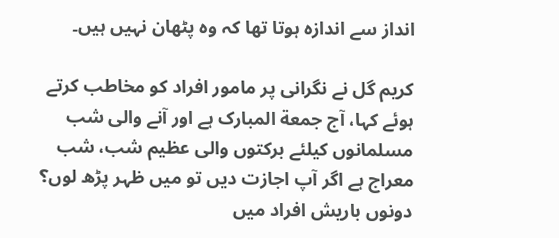انداز سے اندازہ ہوتا تھا کہ وہ پٹھان نہیں ہیں۔

کریم گل نے نگرانی پر مامور افراد کو مخاطب کرتے ہوئے کہا، آج جمعة المبارک ہے اور آنے والی شب مسلمانوں کیلئے برکتوں والی عظیم شب، شب معراج ہے اگر آپ اجازت دیں تو میں ظہر پڑھ لوں؟ دونوں باریش افراد میں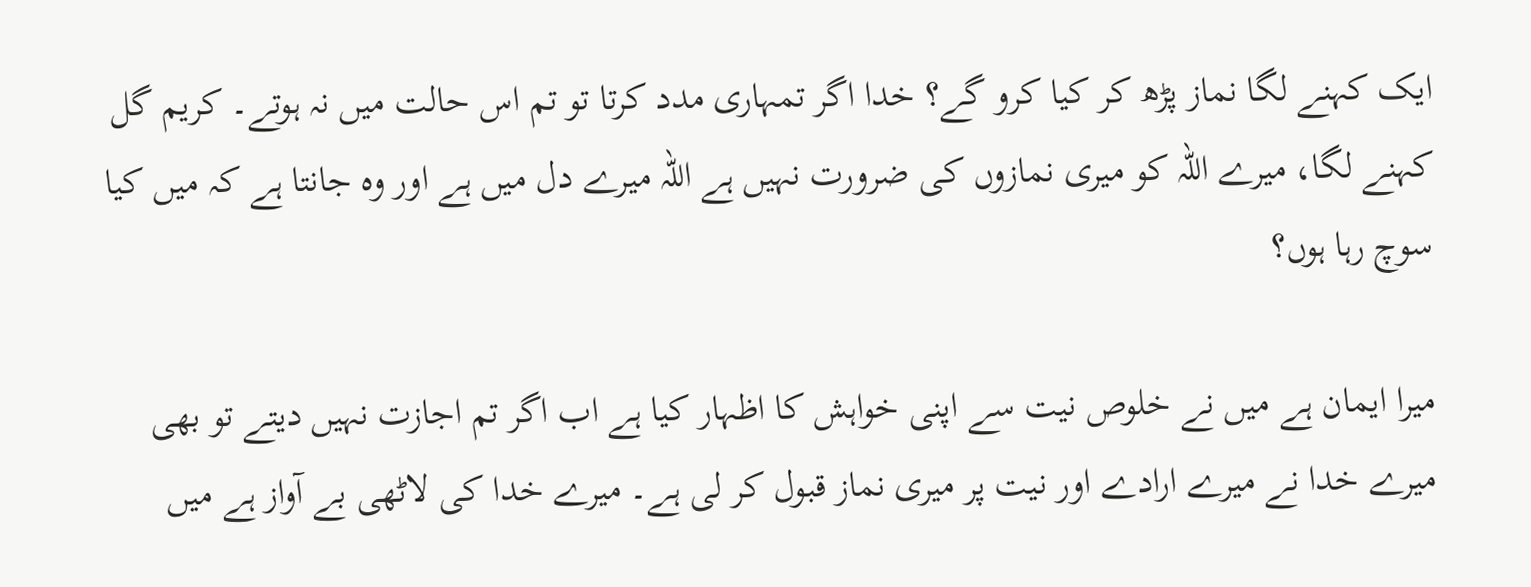ایک کہنے لگا نماز پڑھ کر کیا کرو گے؟ خدا اگر تمہاری مدد کرتا تو تم اس حالت میں نہ ہوتے۔ کریم گل کہنے لگا، میرے اللہ کو میری نمازوں کی ضرورت نہیں ہے اللہ میرے دل میں ہے اور وہ جانتا ہے کہ میں کیا سوچ رہا ہوں؟

میرا ایمان ہے میں نے خلوص نیت سے اپنی خواہش کا اظہار کیا ہے اب اگر تم اجازت نہیں دیتے تو بھی میرے خدا نے میرے ارادے اور نیت پر میری نماز قبول کر لی ہے۔ میرے خدا کی لاٹھی بے آواز ہے میں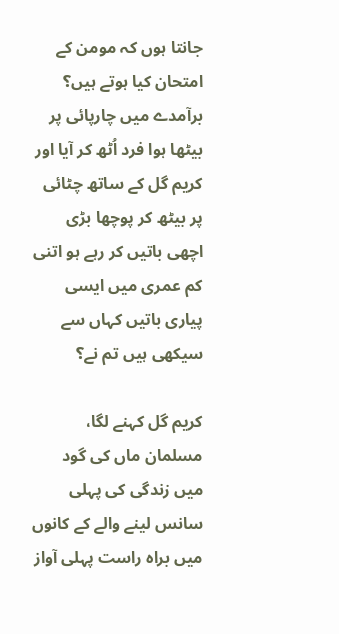جانتا ہوں کہ مومن کے امتحان کیا ہوتے ہیں؟ برآمدے میں چارپائی پر بیٹھا ہوا فرد اُٹھ کر آیا اور کریم گل کے ساتھ چٹائی پر بیٹھ کر پوچھا بڑی اچھی باتیں کر رہے ہو اتنی کم عمری میں ایسی پیاری باتیں کہاں سے سیکھی ہیں تم نے؟

کریم گل کہنے لگا، مسلمان ماں کی گود میں زندگی کی پہلی سانس لینے والے کے کانوں میں براہ راست پہلی آواز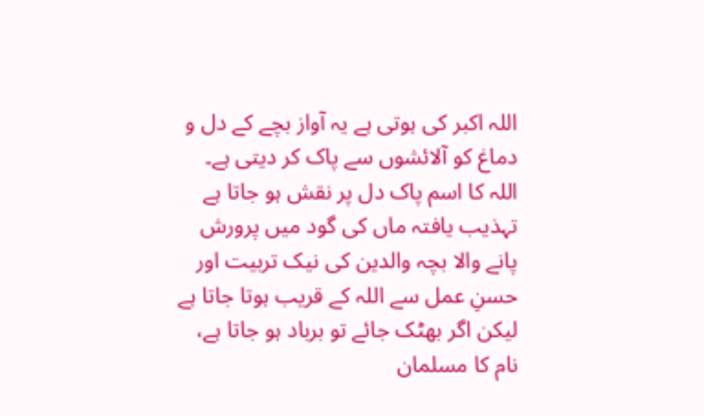اللہ اکبر کی ہوتی ہے یہ آواز بچے کے دل و دماغ کو آلائشوں سے پاک کر دیتی ہے۔ اللہ کا اسم پاک دل پر نقش ہو جاتا ہے تہذیب یافتہ ماں کی گود میں پرورش پانے والا بچہ والدین کی نیک تربیت اور حسنِ عمل سے اللہ کے قریب ہوتا جاتا ہے لیکن اگر بھٹک جائے تو برباد ہو جاتا ہے، نام کا مسلمان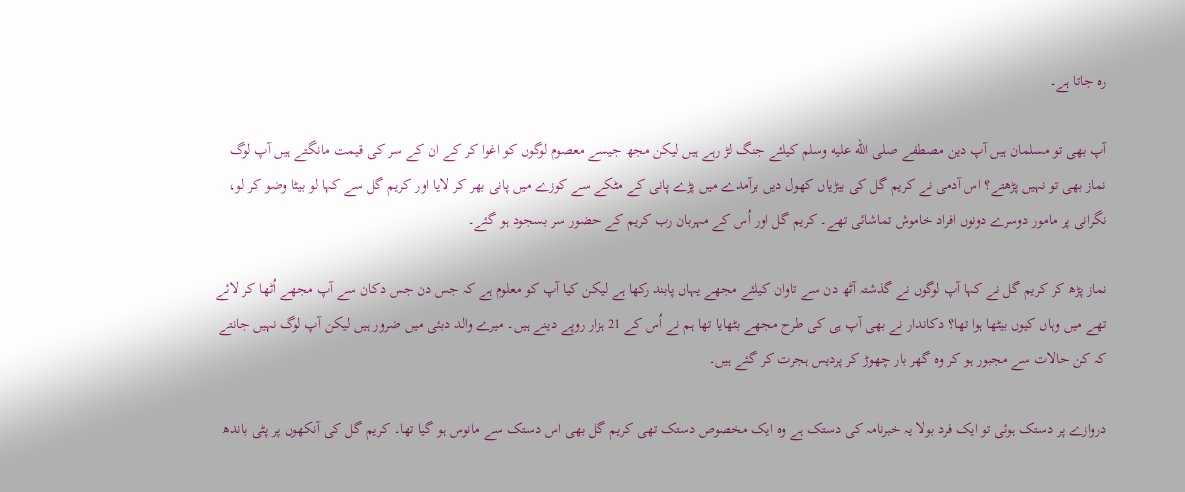رہ جاتا ہے۔

آپ بھی تو مسلمان ہیں آپ دین مصطفے صلى الله عليه وسلم کیلئے جنگ لڑ رہے ہیں لیکن مجھ جیسے معصوم لوگوں کو اغوا کر کے ان کے سر کی قیمت مانگتے ہیں آپ لوگ نماز بھی تو نہیں پڑھتے؟ اس آدمی نے کریم گل کی بیڑیاں کھول دیں برآمدے میں پڑے پانی کے مٹکے سے کوزے میں پانی بھر کر لایا اور کریم گل سے کہا لو بیٹا وضو کر لو، نگرانی پر مامور دوسرے دونوں افراد خاموش تماشائی تھے۔ کریم گل اور اُس کے مہربان رب کریم کے حضور سر بسجود ہو گئے۔

نماز پڑھ کر کریم گل نے کہا آپ لوگوں نے گذشتہ آٹھ دن سے تاوان کیلئے مجھے یہاں پابند رکھا ہے لیکن کیا آپ کو معلوم ہے کہ جس دن جس دکان سے آپ مجھے اُٹھا کر لائے تھے میں وہاں کیوں بیٹھا ہوا تھا؟ دکاندار نے بھی آپ ہی کی طرح مجھے بٹھایا تھا ہم نے اُس کے 21 ہزار روپے دینے ہیں۔ میرے والد دبئی میں ضرور ہیں لیکن آپ لوگ نہیں جانتے کہ کن حالات سے مجبور ہو کر وہ گھر بار چھوڑ کر پردیس ہجرت کر گئے ہیں۔

دروازے پر دستک ہوئی تو ایک فرد بولا یہ خبرنامہ کی دستک ہے وہ ایک مخصوص دستک تھی کریم گل بھی اس دستک سے مانوس ہو گیا تھا۔ کریم گل کی آنکھوں پر پٹی باندھ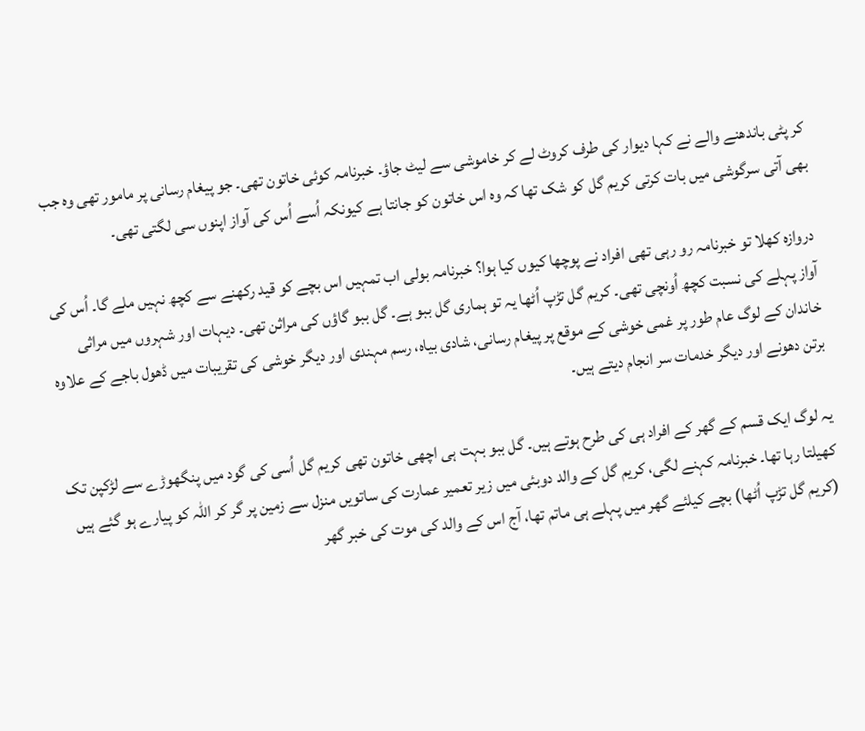کر پٹی باندھنے والے نے کہا دیوار کی طرف کروٹ لے کر خاموشی سے لیٹ جاؤ۔ خبرنامہ کوئی خاتون تھی۔ جو پیغام رسانی پر مامور تھی وہ جب بھی آتی سرگوشی میں بات کرتی کریم گل کو شک تھا کہ وہ اس خاتون کو جانتا ہے کیونکہ اُسے اُس کی آواز اپنوں سی لگتی تھی۔

دروازہ کھلا تو خبرنامہ رو رہی تھی افراد نے پوچھا کیوں کیا ہوا؟ خبرنامہ بولی اب تمہیں اس بچے کو قید رکھنے سے کچھ نہیں ملے گا۔ اُس کی آواز پہلے کی نسبت کچھ اُونچی تھی۔ کریم گل تڑپ اُٹھا یہ تو ہماری گل ببو ہے۔ گل ببو گاؤں کی مراثن تھی۔ دیہات اور شہروں میں مراثی خاندان کے لوگ عام طور پر غمی خوشی کے موقع پر پیغام رسانی، شادی بیاہ، رسم مہندی اور دیگر خوشی کی تقریبات میں ڈھول باجے کے علاوہ برتن دھونے اور دیگر خدمات سر انجام دیتے ہیں۔

یہ لوگ ایک قسم کے گھر کے افراد ہی کی طرح ہوتے ہیں۔ گل ببو بہت ہی اچھی خاتون تھی کریم گل اُسی کی گود میں پنگھوڑے سے لڑکپن تک کھیلتا رہا تھا۔ خبرنامہ کہنے لگی، کریم گل کے والد دوبئی میں زیر تعمیر عمارت کی ساتویں منزل سے زمین پر گر کر اللہ کو پیارے ہو گئے ہیں (کریم گل تڑپ اُٹھا) بچے کیلئے گھر میں پہلے ہی ماتم تھا، آج اس کے والد کی موت کی خبر گھر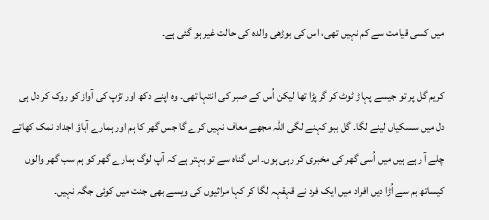میں کسی قیامت سے کم نہیں تھی، اس کی بوڑھی والدہ کی حالت غیر ہو گئی ہے۔

کریم گل پر تو جیسے پہاڑ ٹوٹ کر گر پڑا تھا لیکن اُس کے صبر کی انتہا تھی۔ وہ اپنے دکھ اور تڑپ کی آواز کو روک کر دل ہی دل میں سسکیاں لینے لگا۔ گل ببو کہنے لگی اللہ مجھے معاف نہیں کرے گا جس گھر کا ہم اور ہمارے آباؤ اجداد نمک کھاتے چلے آ رہے ہیں میں اُسی گھر کی مخبری کر رہی ہوں۔ اس گناہ سے تو بہتر ہے کہ آپ لوگ ہمارے گھر کو ہم سب گھر والوں کیساتھ بم سے اُڑا دیں افراد میں ایک فرد نے قہقہہ لگا کر کہا مراثیوں کی ویسے بھی جنت میں کوئی جگہ نہیں۔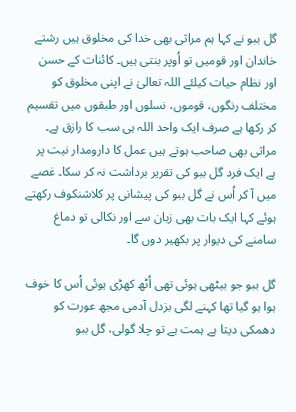گل ببو نے کہا ہم مراثی بھی خدا کی مخلوق ہیں رشتے خاندان اور قومیں تو اُوپر بنتی ہیں۔ کائنات کے حسن اور نظام حیات کیلئے اللہ تعالیٰ نے اپنی مخلوق کو مختلف رنگوں، قوموں، نسلوں اور طبقوں میں تقسیم کر رکھا ہے صرف ایک واحد اللہ ہی سب کا رازق ہے۔ مراثی بھی صاحب ہوتے ہیں عمل کا دارومدار نیت پر ہے ایک فرد گل ببو کی تقریر برداشت نہ کر سکا۔ غصے میں آ کر اُس نے گل ببو کی پیشانی پر کلاشنکوف رکھتے ہوئے کہا ایک بات بھی زبان سے اور نکالی تو دماغ سامنے کی دیوار پر بکھیر دوں گا۔

گل ببو جو بیٹھی ہوئی تھی اُٹھ کھڑی ہوئی اُس کا خوف ہوا ہو گیا تھا کہنے لگی بزدل آدمی مجھ عورت کو دھمکی دیتا ہے ہمت ہے تو چلا گولی، گل ببو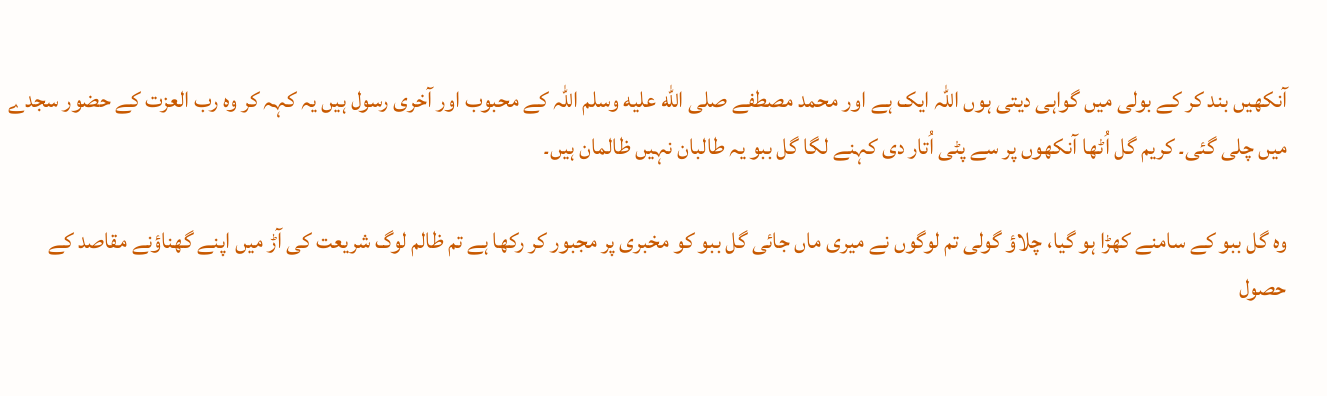آنکھیں بند کر کے بولی میں گواہی دیتی ہوں اللہ ایک ہے اور محمد مصطفے صلى الله عليه وسلم اللہ کے محبوب اور آخری رسول ہیں یہ کہہ کر وہ رب العزت کے حضور سجدے میں چلی گئی۔ کریم گل اُٹھا آنکھوں پر سے پٹی اُتار دی کہنے لگا گل ببو یہ طالبان نہیں ظالمان ہیں۔

وہ گل ببو کے سامنے کھڑا ہو گیا، چلاؤ گولی تم لوگوں نے میری ماں جائی گل ببو کو مخبری پر مجبور کر رکھا ہے تم ظالم لوگ شریعت کی آڑ میں اپنے گھناؤنے مقاصد کے حصول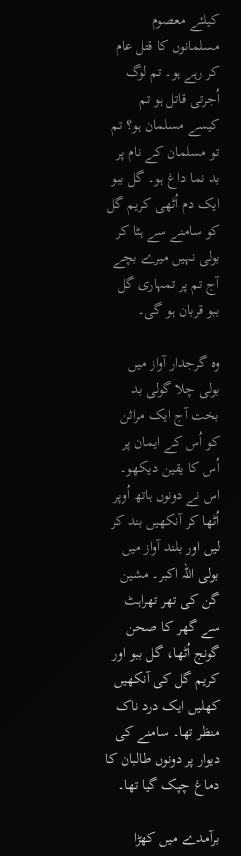کیلئے معصوم مسلمانوں کا قتل عام کر رہے ہو۔ تم لوگ اُجرتی قاتل ہو تم کیسے مسلمان ہو؟ تم تو مسلمان کے نام پر بد نما داغ ہو۔ گل ببو ایک دم اُٹھی کریم گل کو سامنے سے ہٹا کر بولی نہیں میرے بچے آج تم پر تمہاری گل ببو قربان ہو گی۔

وہ گرجدار آواز میں بولی چلا گولی بد بخت آج ایک مراثن کو اُس کے ایمان پر اُس کا یقین دیکھو۔ اس نے دونوں ہاتھ اُوپر اُٹھا کر آنکھیں بند کر لیں اور بلند آواز میں بولی اللہ اکبر۔ مشین گن کی تھر تھراہٹ سے گھر کا صحن گونج اُٹھا، گل ببو اور کریم گل کی آنکھیں کھلیں ایک درد ناک منظر تھا۔ سامنے کی دیوار پر دونوں طالبان کا دماغ چپک گیا تھا۔

برآمدے میں کھڑا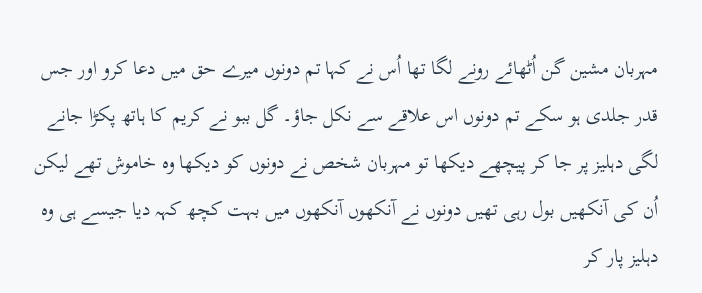مہربان مشین گن اُٹھائے رونے لگا تھا اُس نے کہا تم دونوں میرے حق میں دعا کرو اور جس قدر جلدی ہو سکے تم دونوں اس علاقے سے نکل جاؤ۔ گل ببو نے کریم کا ہاتھ پکڑا جانے لگی دہلیز پر جا کر پیچھے دیکھا تو مہربان شخص نے دونوں کو دیکھا وہ خاموش تھے لیکن اُن کی آنکھیں بول رہی تھیں دونوں نے آنکھوں آنکھوں میں بہت کچھ کہہ دیا جیسے ہی وہ دہلیز پار کر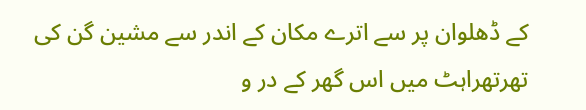کے ڈھلوان پر سے اترے مکان کے اندر سے مشین گن کی تھرتھراہٹ میں اس گھر کے در و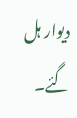دیوار ہل گئے۔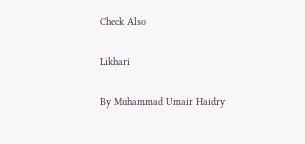Check Also

Likhari

By Muhammad Umair Haidry